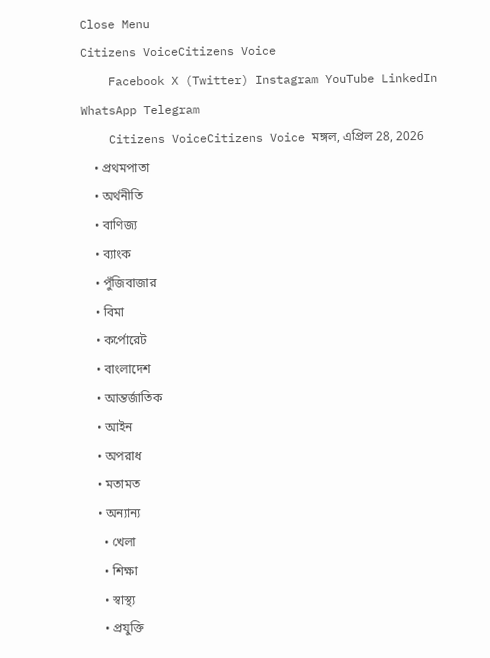Close Menu
Citizens VoiceCitizens Voice
    Facebook X (Twitter) Instagram YouTube LinkedIn WhatsApp Telegram
    Citizens VoiceCitizens Voice মঙ্গল, এপ্রিল 28, 2026
    • প্রথমপাতা
    • অর্থনীতি
    • বাণিজ্য
    • ব্যাংক
    • পুঁজিবাজার
    • বিমা
    • কর্পোরেট
    • বাংলাদেশ
    • আন্তর্জাতিক
    • আইন
    • অপরাধ
    • মতামত
    • অন্যান্য
      • খেলা
      • শিক্ষা
      • স্বাস্থ্য
      • প্রযুক্তি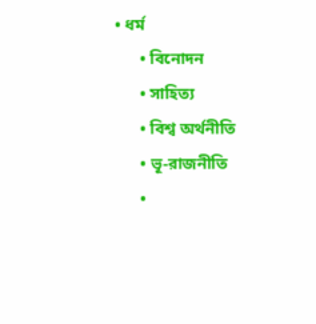• ধর্ম
      • বিনোদন
      • সাহিত্য
      • বিশ্ব অর্থনীতি
      • ভূ-রাজনীতি
      •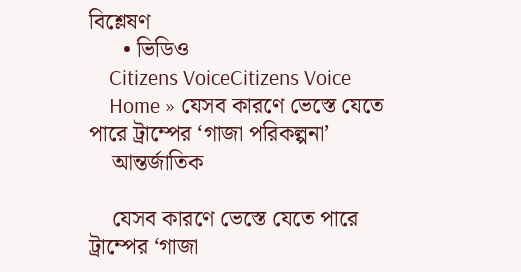বিশ্লেষণ
      • ভিডিও
    Citizens VoiceCitizens Voice
    Home » যেসব কারণে ভেস্তে যেতে পারে ট্রাম্পের ‘গাজা পরিকল্পনা’
    আন্তর্জাতিক

    যেসব কারণে ভেস্তে যেতে পারে ট্রাম্পের ‘গাজা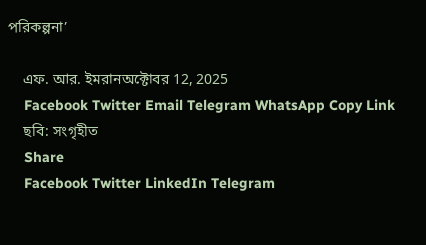পরিকল্পনা’

    এফ. আর. ইমরানঅক্টোবর 12, 2025
    Facebook Twitter Email Telegram WhatsApp Copy Link
    ছবি: সংগৃহীত
    Share
    Facebook Twitter LinkedIn Telegram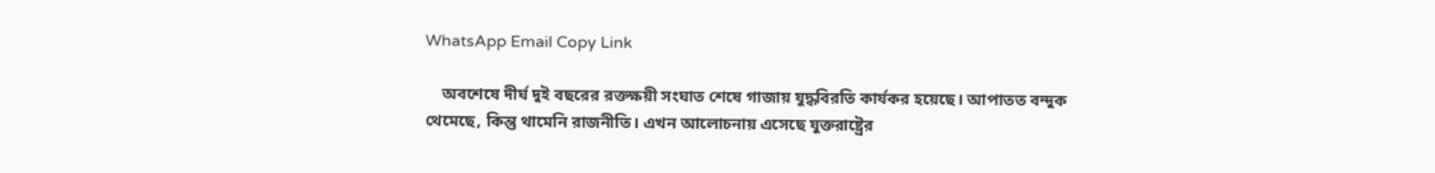WhatsApp Email Copy Link

    অবশেষে দীর্ঘ দুই বছরের রক্তক্ষয়ী সংঘাত শেষে গাজায় যুদ্ধবিরতি কার্যকর হয়েছে। আপাতত বন্দুক থেমেছে, কিন্তু থামেনি রাজনীতি। এখন আলোচনায় এসেছে যুক্তরাষ্ট্রের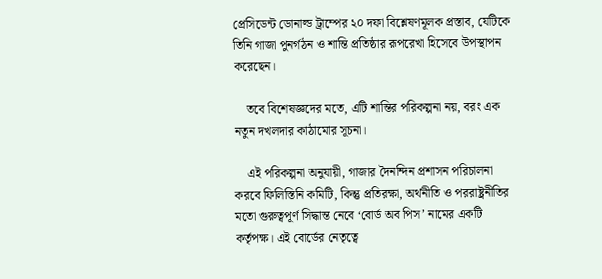প্রেসিডেন্ট ডোনাল্ড ট্রাম্পের ২০ দফা বিশ্লেষণমূলক প্রস্তাব, যেটিকে তিনি গাজা পুনর্গঠন ও শান্তি প্রতিষ্ঠার রূপরেখা হিসেবে উপস্থাপন করেছেন।

    তবে বিশেষজ্ঞদের মতে, এটি শান্তির পরিকল্পনা নয়, বরং এক নতুন দখলদার কাঠামোর সূচনা।

    এই পরিকল্পনা অনুযায়ী, গাজার দৈনন্দিন প্রশাসন পরিচালনা করবে ফিলিস্তিনি কমিটি, কিন্তু প্রতিরক্ষা, অর্থনীতি ও পররাষ্ট্রনীতির মতো গুরুত্বপূর্ণ সিদ্ধান্ত নেবে ‘বোর্ড অব পিস’ নামের একটি কর্তৃপক্ষ। এই বোর্ডের নেতৃত্বে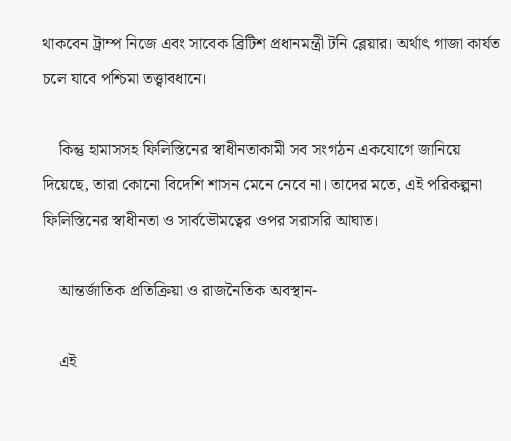থাকবেন ট্রাম্প নিজে এবং সাবেক ব্রিটিশ প্রধানমন্ত্রী টনি ব্লেয়ার। অর্থাৎ গাজা কার্যত চলে যাবে পশ্চিমা তত্ত্বাবধানে।

    কিন্তু হামাসসহ ফিলিস্তিনের স্বাধীনতাকামী সব সংগঠন একযোগে জানিয়ে দিয়েছে, তারা কোনো বিদেশি শাসন মেনে নেবে না। তাদের মতে, এই পরিকল্পনা ফিলিস্তিনের স্বাধীনতা ও সার্বভৌমত্বের ওপর সরাসরি আঘাত।

    আন্তর্জাতিক প্রতিক্রিয়া ও রাজনৈতিক অবস্থান-

    এই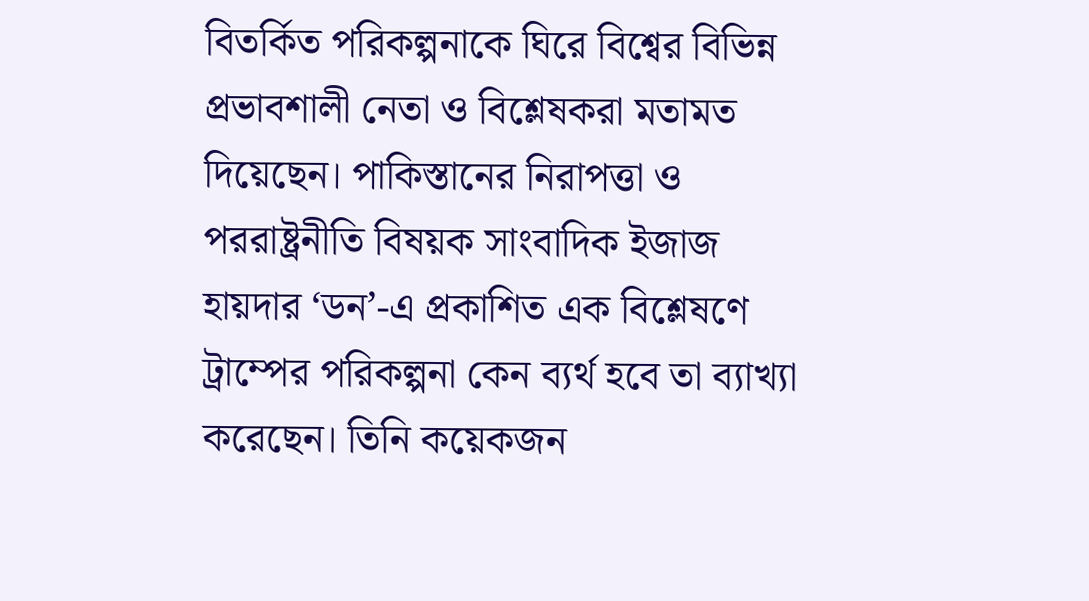বিতর্কিত পরিকল্পনাকে ঘিরে বিশ্বের বিভিন্ন প্রভাবশালী নেতা ও বিশ্লেষকরা মতামত দিয়েছেন। পাকিস্তানের নিরাপত্তা ও পররাষ্ট্রনীতি বিষয়ক সাংবাদিক ইজাজ হায়দার ‘ডন’-এ প্রকাশিত এক বিশ্লেষণে ট্রাম্পের পরিকল্পনা কেন ব্যর্থ হবে তা ব্যাখ্যা করেছেন। তিনি কয়েকজন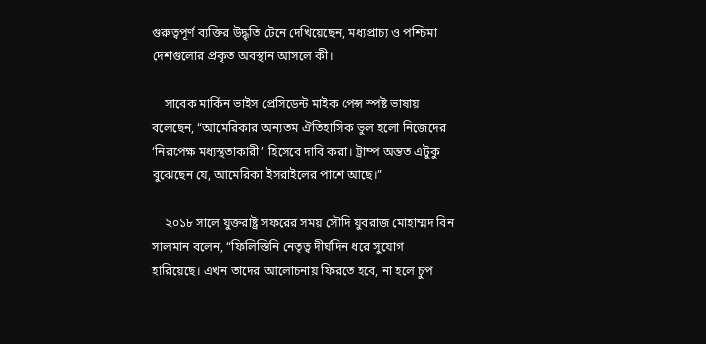গুরুত্বপূর্ণ ব্যক্তির উদ্ধৃতি টেনে দেখিয়েছেন, মধ্যপ্রাচ্য ও পশ্চিমা দেশগুলোর প্রকৃত অবস্থান আসলে কী।

    সাবেক মার্কিন ভাইস প্রেসিডেন্ট মাইক পেন্স স্পষ্ট ভাষায় বলেছেন, “আমেরিকার অন্যতম ঐতিহাসিক ভুল হলো নিজেদের ‘নিরপেক্ষ মধ্যস্থতাকারী’ হিসেবে দাবি করা। ট্রাম্প অন্তত এটুকু বুঝেছেন যে, আমেরিকা ইসরাইলের পাশে আছে।”

    ২০১৮ সালে যুক্তরাষ্ট্র সফরের সময় সৌদি যুবরাজ মোহাম্মদ বিন সালমান বলেন, “ফিলিস্তিনি নেতৃত্ব দীর্ঘদিন ধরে সুযোগ হারিয়েছে। এখন তাদের আলোচনায় ফিরতে হবে, না হলে চুপ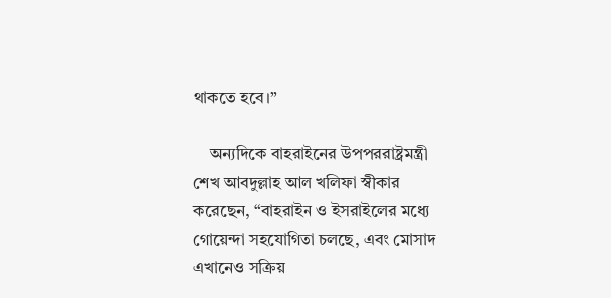থাকতে হবে।”

    অন্যদিকে বাহরাইনের উপপররাষ্ট্রমন্ত্রী শেখ আবদুল্লাহ আল খলিফা স্বীকার করেছেন, “বাহরাইন ও ইসরাইলের মধ্যে গোয়েন্দা সহযোগিতা চলছে, এবং মোসাদ এখানেও সক্রিয়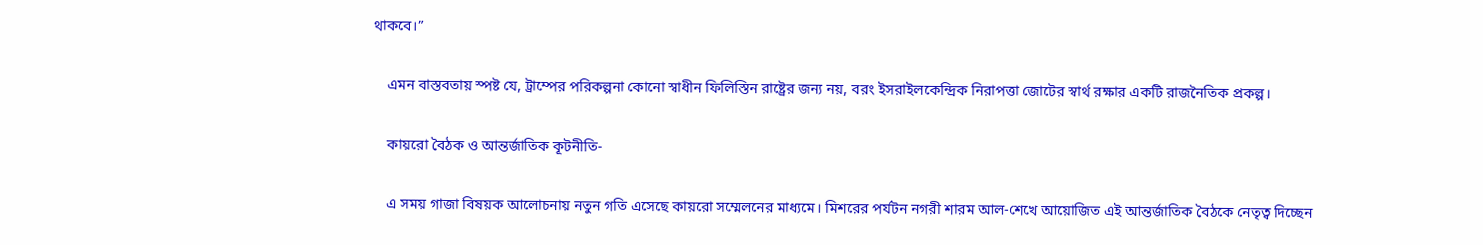থাকবে।”

    এমন বাস্তবতায় স্পষ্ট যে, ট্রাম্পের পরিকল্পনা কোনো স্বাধীন ফিলিস্তিন রাষ্ট্রের জন্য নয়, বরং ইসরাইলকেন্দ্রিক নিরাপত্তা জোটের স্বার্থ রক্ষার একটি রাজনৈতিক প্রকল্প।

    কায়রো বৈঠক ও আন্তর্জাতিক কূটনীতি-

    এ সময় গাজা বিষয়ক আলোচনায় নতুন গতি এসেছে কায়রো সম্মেলনের মাধ্যমে। মিশরের পর্যটন নগরী শারম আল-শেখে আয়োজিত এই আন্তর্জাতিক বৈঠকে নেতৃত্ব দিচ্ছেন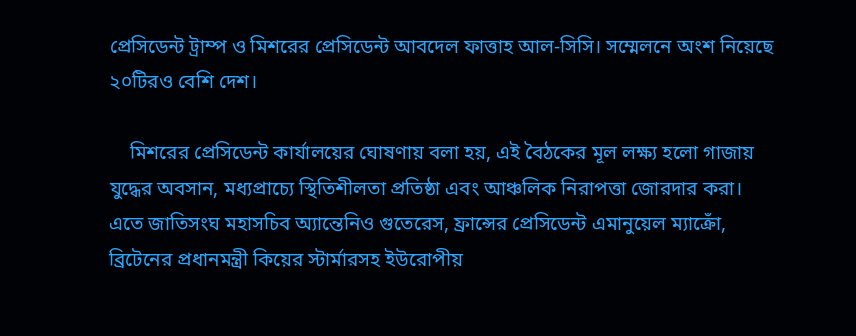প্রেসিডেন্ট ট্রাম্প ও মিশরের প্রেসিডেন্ট আবদেল ফাত্তাহ আল-সিসি। সম্মেলনে অংশ নিয়েছে ২০টিরও বেশি দেশ।

    মিশরের প্রেসিডেন্ট কার্যালয়ের ঘোষণায় বলা হয়, এই বৈঠকের মূল লক্ষ্য হলো গাজায় যুদ্ধের অবসান, মধ্যপ্রাচ্যে স্থিতিশীলতা প্রতিষ্ঠা এবং আঞ্চলিক নিরাপত্তা জোরদার করা। এতে জাতিসংঘ মহাসচিব অ্যান্তেনিও গুতেরেস, ফ্রান্সের প্রেসিডেন্ট এমানুয়েল ম্যাক্রোঁ, ব্রিটেনের প্রধানমন্ত্রী কিয়ের স্টার্মারসহ ইউরোপীয়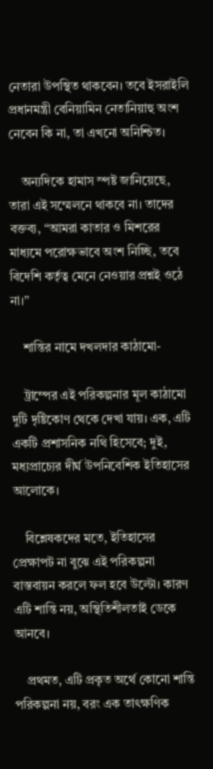নেতারা উপস্থিত থাকবেন। তবে ইসরাইলি প্রধানমন্ত্রী বেনিয়ামিন নেতানিয়াহু অংশ নেবেন কি না, তা এখনো অনিশ্চিত।

    অন্যদিকে হামাস স্পষ্ট জানিয়েছে, তারা এই সম্মেলনে থাকবে না। তাদের বক্তব্য, “আমরা কাতার ও মিশরের মাধ্যমে পরোক্ষভাবে অংশ নিচ্ছি, তবে বিদেশি কর্তৃত্ব মেনে নেওয়ার প্রশ্নই ওঠে না।”

    শান্তির নামে দখলদার কাঠামো-

    ট্রাম্পের এই পরিকল্পনার মূল কাঠামো দুটি দৃষ্টিকোণ থেকে দেখা যায়। এক, এটি একটি প্রশাসনিক নথি হিসেবে; দুই, মধ্যপ্রাচ্যের দীর্ঘ উপনিবেশিক ইতিহাসের আলোকে।

    বিশ্লেষকদের মতে, ইতিহাসের প্রেক্ষাপট না বুঝে এই পরিকল্পনা বাস্তবায়ন করলে ফল হবে উল্টো। কারণ এটি শান্তি নয়, অস্থিতিশীলতাই ডেকে আনবে।

    প্রথমত, এটি প্রকৃত অর্থে কোনো শান্তি পরিকল্পনা নয়, বরং এক তাৎক্ষণিক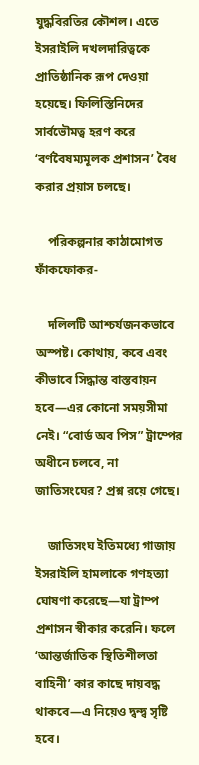যুদ্ধবিরতির কৌশল। এতে ইসরাইলি দখলদারিত্বকে প্রাতিষ্ঠানিক রূপ দেওয়া হয়েছে। ফিলিস্তিনিদের সার্বভৌমত্ব হরণ করে ‘বর্ণবৈষম্যমূলক প্রশাসন’ বৈধ করার প্রয়াস চলছে।

    পরিকল্পনার কাঠামোগত ফাঁকফোকর-

    দলিলটি আশ্চর্যজনকভাবে অস্পষ্ট। কোথায়, কবে এবং কীভাবে সিদ্ধান্ত বাস্তবায়ন হবে—এর কোনো সময়সীমা নেই। “বোর্ড অব পিস” ট্রাম্পের অধীনে চলবে, না জাতিসংঘের? প্রশ্ন রয়ে গেছে।

    জাতিসংঘ ইতিমধ্যে গাজায় ইসরাইলি হামলাকে গণহত্যা ঘোষণা করেছে—যা ট্রাম্প প্রশাসন স্বীকার করেনি। ফলে ‘আন্তর্জাতিক স্থিতিশীলতা বাহিনী’ কার কাছে দায়বদ্ধ থাকবে—এ নিয়েও দ্বন্দ্ব সৃষ্টি হবে।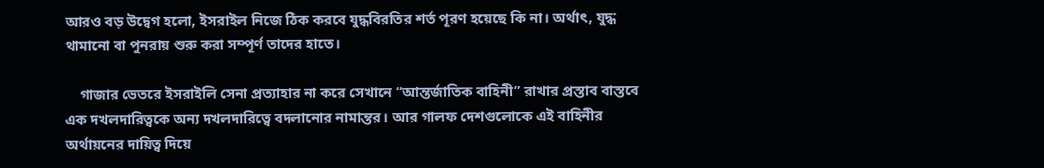আরও বড় উদ্বেগ হলো, ইসরাইল নিজে ঠিক করবে যুদ্ধবিরতির শর্ত পূরণ হয়েছে কি না। অর্থাৎ, যুদ্ধ থামানো বা পুনরায় শুরু করা সম্পূর্ণ তাদের হাতে।

    গাজার ভেতরে ইসরাইলি সেনা প্রত্যাহার না করে সেখানে “আন্তর্জাতিক বাহিনী” রাখার প্রস্তাব বাস্তবে এক দখলদারিত্বকে অন্য দখলদারিত্বে বদলানোর নামান্তর। আর গালফ দেশগুলোকে এই বাহিনীর অর্থায়নের দায়িত্ব দিয়ে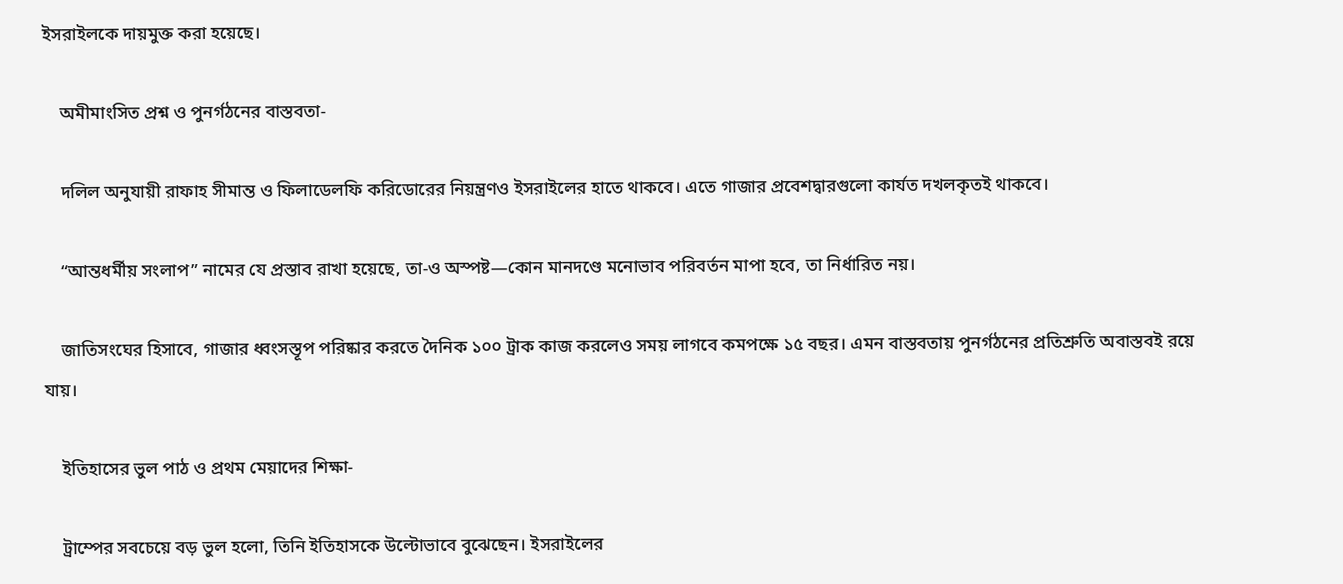ইসরাইলকে দায়মুক্ত করা হয়েছে।

    অমীমাংসিত প্রশ্ন ও পুনর্গঠনের বাস্তবতা-

    দলিল অনুযায়ী রাফাহ সীমান্ত ও ফিলাডেলফি করিডোরের নিয়ন্ত্রণও ইসরাইলের হাতে থাকবে। এতে গাজার প্রবেশদ্বারগুলো কার্যত দখলকৃতই থাকবে।

    “আন্তধর্মীয় সংলাপ” নামের যে প্রস্তাব রাখা হয়েছে, তা-ও অস্পষ্ট—কোন মানদণ্ডে মনোভাব পরিবর্তন মাপা হবে, তা নির্ধারিত নয়।

    জাতিসংঘের হিসাবে, গাজার ধ্বংসস্তূপ পরিষ্কার করতে দৈনিক ১০০ ট্রাক কাজ করলেও সময় লাগবে কমপক্ষে ১৫ বছর। এমন বাস্তবতায় পুনর্গঠনের প্রতিশ্রুতি অবাস্তবই রয়ে যায়।

    ইতিহাসের ভুল পাঠ ও প্রথম মেয়াদের শিক্ষা-

    ট্রাম্পের সবচেয়ে বড় ভুল হলো, তিনি ইতিহাসকে উল্টোভাবে বুঝেছেন। ইসরাইলের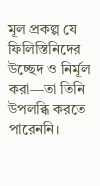মূল প্রকল্প যে ফিলিস্তিনিদের উচ্ছেদ ও নির্মূল করা—তা তিনি উপলব্ধি করতে পারেননি।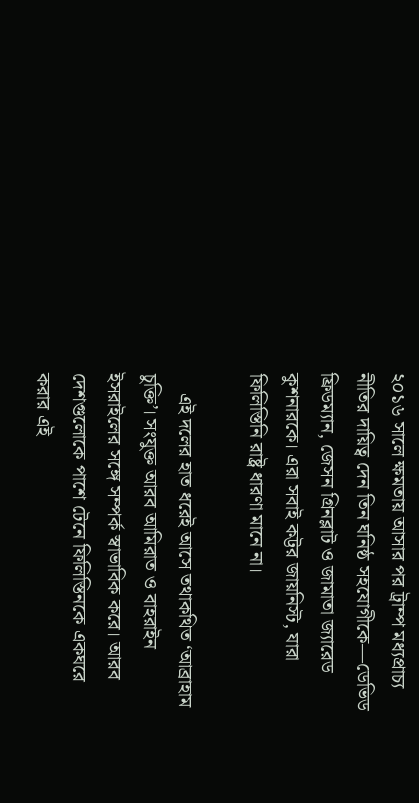২০১৬ সালে ক্ষমতায় আসার পর ট্রাম্প মধ্যপ্রাচ্য নীতির দায়িত্ব দেন তিন ঘনিষ্ঠ সহযোগীকে—ডেভিড ফ্রিডম্যান, জেসন গ্রিনব্লাট ও জামাতা জ্যারেড কুশনারকে। এরা সবাই কট্টর জায়নিস্ট, যারা ফিলিস্তিনি রাষ্ট্র ধারণা মানে না।

    এই দলের হাত ধরেই আসে তথাকথিত ‘আব্রাহাম চুক্তি’। সংযুক্ত আরব আমিরাত ও বাহরাইন ইসরাইলের সঙ্গে সম্পর্ক স্বাভাবিক করে। আরব দেশগুলোকে পাশে টেনে ফিলিস্তিনকে একঘরে করার এই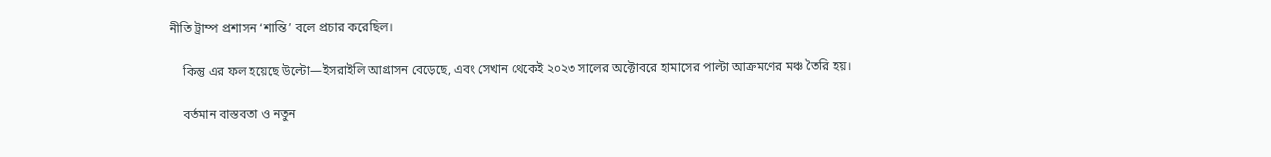নীতি ট্রাম্প প্রশাসন ‘শান্তি’ বলে প্রচার করেছিল।

    কিন্তু এর ফল হয়েছে উল্টো—ইসরাইলি আগ্রাসন বেড়েছে, এবং সেখান থেকেই ২০২৩ সালের অক্টোবরে হামাসের পাল্টা আক্রমণের মঞ্চ তৈরি হয়।

    বর্তমান বাস্তবতা ও নতুন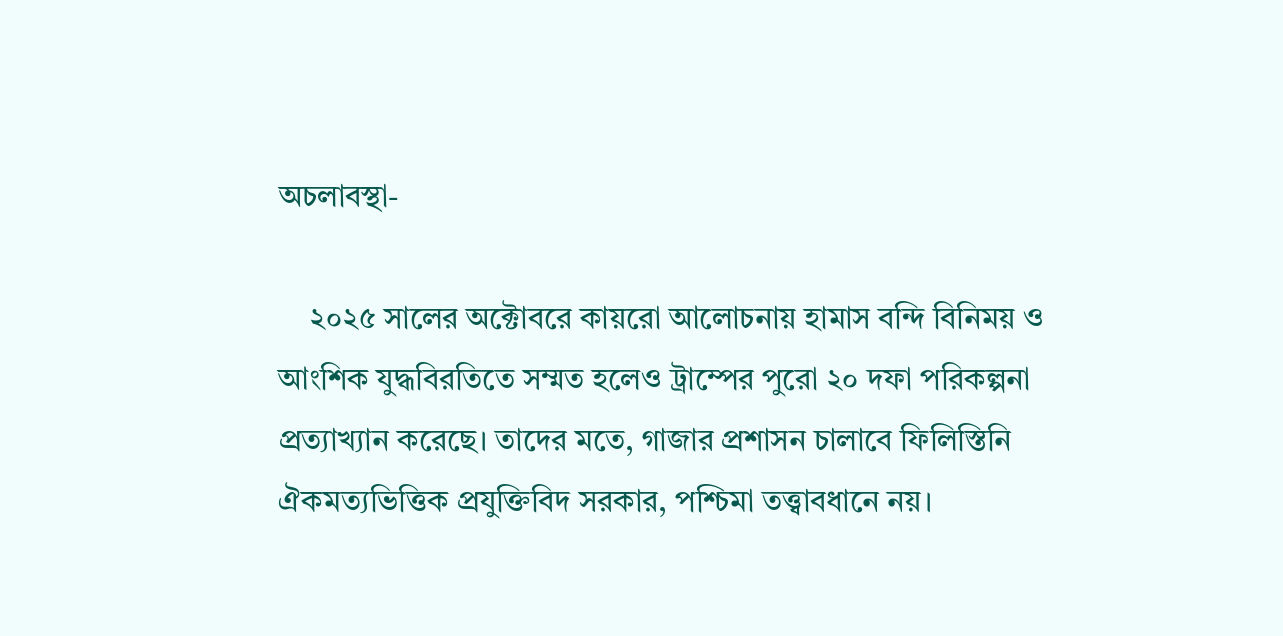অচলাবস্থা-

    ২০২৫ সালের অক্টোবরে কায়রো আলোচনায় হামাস বন্দি বিনিময় ও আংশিক যুদ্ধবিরতিতে সম্মত হলেও ট্রাম্পের পুরো ২০ দফা পরিকল্পনা প্রত্যাখ্যান করেছে। তাদের মতে, গাজার প্রশাসন চালাবে ফিলিস্তিনি ঐকমত্যভিত্তিক প্রযুক্তিবিদ সরকার, পশ্চিমা তত্ত্বাবধানে নয়।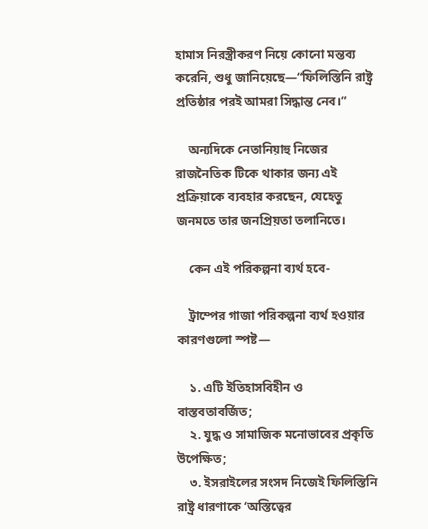হামাস নিরস্ত্রীকরণ নিয়ে কোনো মন্তব্য করেনি, শুধু জানিয়েছে—“ফিলিস্তিনি রাষ্ট্র প্রতিষ্ঠার পরই আমরা সিদ্ধান্ত নেব।”

    অন্যদিকে নেতানিয়াহু নিজের রাজনৈতিক টিকে থাকার জন্য এই প্রক্রিয়াকে ব্যবহার করছেন, যেহেতু জনমতে তার জনপ্রিয়তা তলানিতে।

    কেন এই পরিকল্পনা ব্যর্থ হবে-

    ট্রাম্পের গাজা পরিকল্পনা ব্যর্থ হওয়ার কারণগুলো স্পষ্ট—

    ১. এটি ইতিহাসবিহীন ও বাস্তবতাবর্জিত;
    ২. যুদ্ধ ও সামাজিক মনোভাবের প্রকৃতি উপেক্ষিত;
    ৩. ইসরাইলের সংসদ নিজেই ফিলিস্তিনি রাষ্ট্র ধারণাকে ‘অস্তিত্বের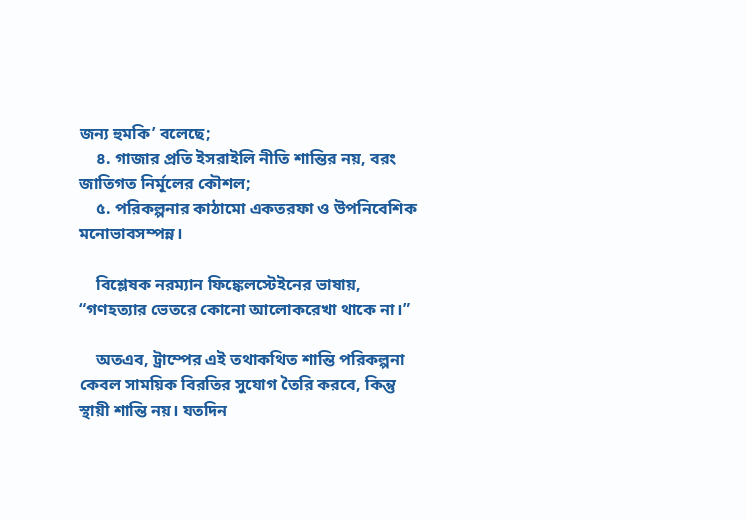জন্য হুমকি’ বলেছে;
    ৪. গাজার প্রতি ইসরাইলি নীতি শান্তির নয়, বরং জাতিগত নির্মূলের কৌশল;
    ৫. পরিকল্পনার কাঠামো একতরফা ও উপনিবেশিক মনোভাবসম্পন্ন।

    বিশ্লেষক নরম্যান ফিঙ্কেলস্টেইনের ভাষায়, “গণহত্যার ভেতরে কোনো আলোকরেখা থাকে না।”

    অতএব, ট্রাম্পের এই তথাকথিত শান্তি পরিকল্পনা কেবল সাময়িক বিরতির সুযোগ তৈরি করবে, কিন্তু স্থায়ী শান্তি নয়। যতদিন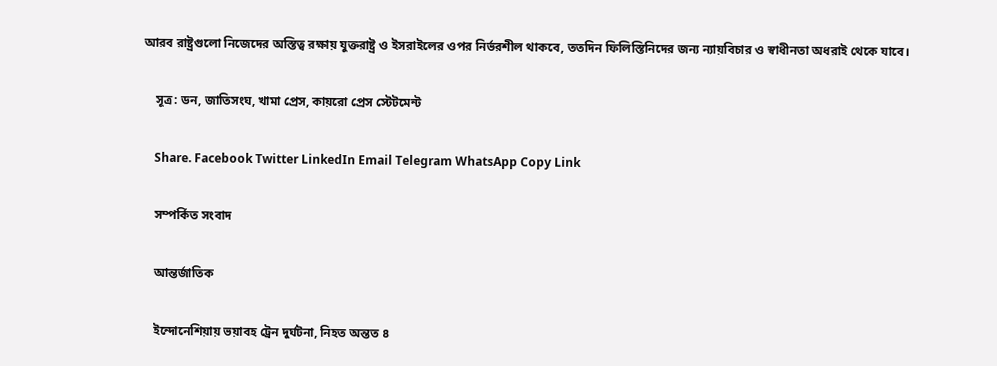আরব রাষ্ট্রগুলো নিজেদের অস্তিত্ব রক্ষায় যুক্তরাষ্ট্র ও ইসরাইলের ওপর নির্ভরশীল থাকবে, ততদিন ফিলিস্তিনিদের জন্য ন্যায়বিচার ও স্বাধীনতা অধরাই থেকে যাবে।

    সূত্র: ডন, জাতিসংঘ, খামা প্রেস, কায়রো প্রেস স্টেটমেন্ট

    Share. Facebook Twitter LinkedIn Email Telegram WhatsApp Copy Link

    সম্পর্কিত সংবাদ

    আন্তর্জাতিক

    ইন্দোনেশিয়ায় ভয়াবহ ট্রেন দুর্ঘটনা, নিহত অন্তত ৪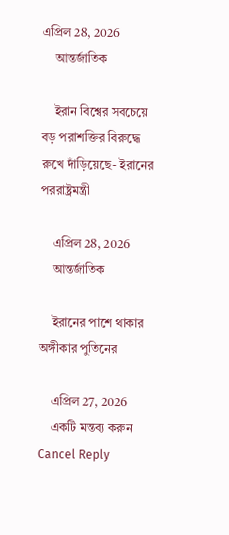এপ্রিল 28, 2026
    আন্তর্জাতিক

    ইরান বিশ্বের সবচেয়ে বড় পরাশক্তির বিরুদ্ধে রুখে দাঁড়িয়েছে- ইরানের পররাষ্ট্রমন্ত্রী

    এপ্রিল 28, 2026
    আন্তর্জাতিক

    ইরানের পাশে থাকার অঙ্গীকার পুতিনের

    এপ্রিল 27, 2026
    একটি মন্তব্য করুন Cancel Reply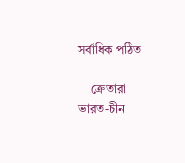সর্বাধিক পঠিত

    ক্রেতারা ভারত-চীন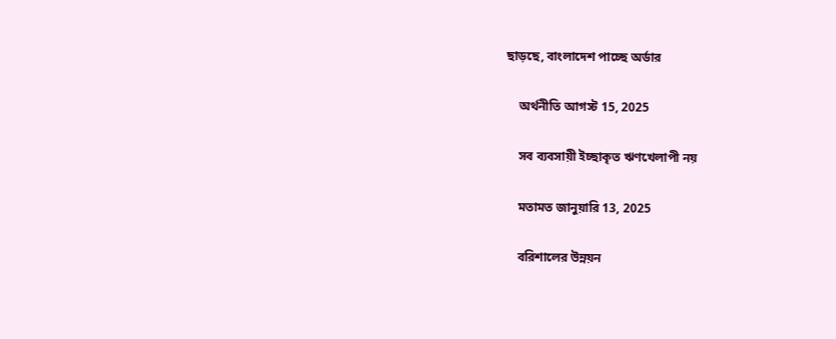ছাড়ছে, বাংলাদেশ পাচ্ছে অর্ডার

    অর্থনীতি আগস্ট 15, 2025

    সব ব্যবসায়ী ইচ্ছাকৃত ঋণখেলাপী নয়

    মতামত জানুয়ারি 13, 2025

    বরিশালের উন্নয়ন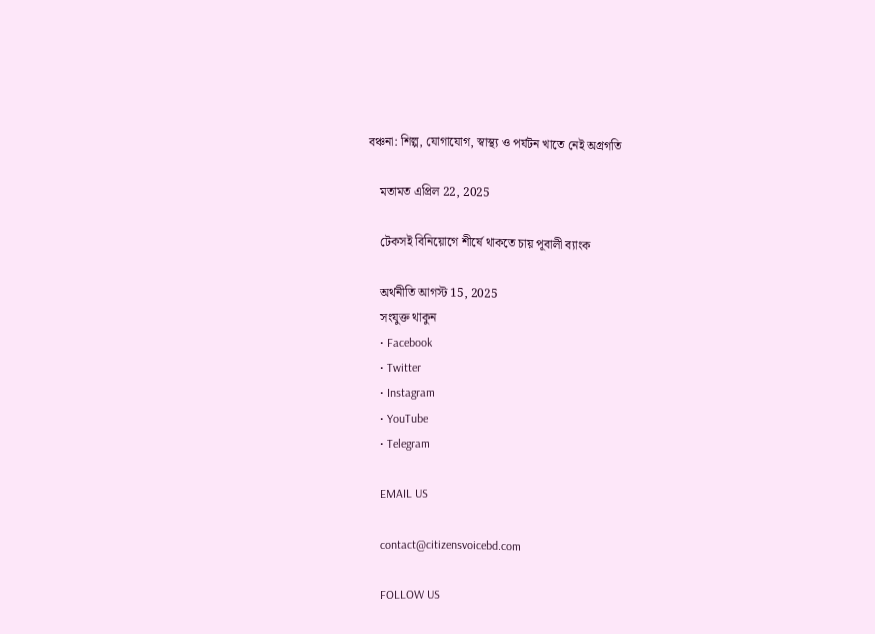বঞ্চনা: শিল্প, যোগাযোগ, স্বাস্থ্য ও পর্যটন খাতে নেই অগ্রগতি

    মতামত এপ্রিল 22, 2025

    টেকসই বিনিয়োগে শীর্ষে থাকতে চায় পূবালী ব্যাংক

    অর্থনীতি আগস্ট 15, 2025
    সংযুক্ত থাকুন
    • Facebook
    • Twitter
    • Instagram
    • YouTube
    • Telegram

    EMAIL US

    contact@citizensvoicebd.com

    FOLLOW US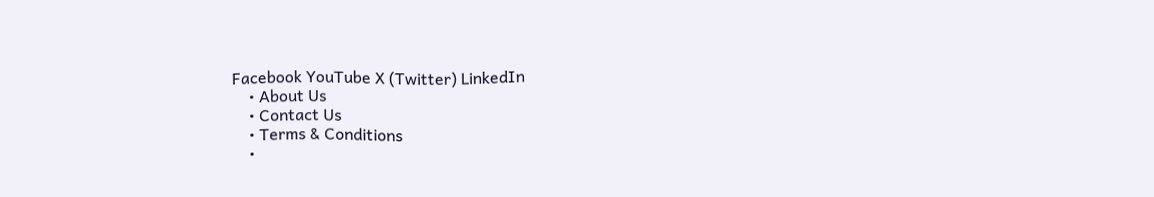Facebook YouTube X (Twitter) LinkedIn
    • About Us
    • Contact Us
    • Terms & Conditions
    •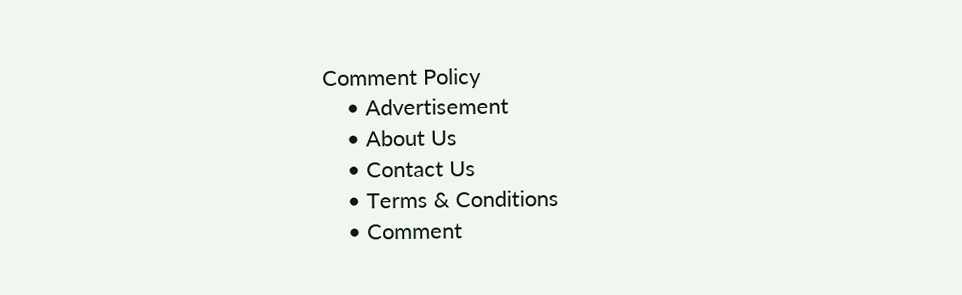Comment Policy
    • Advertisement
    • About Us
    • Contact Us
    • Terms & Conditions
    • Comment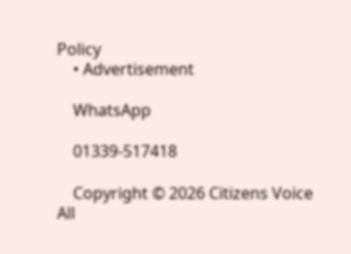Policy
    • Advertisement

    WhatsApp

    01339-517418

    Copyright © 2026 Citizens Voice All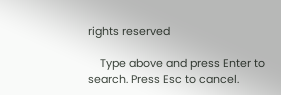rights reserved

    Type above and press Enter to search. Press Esc to cancel.